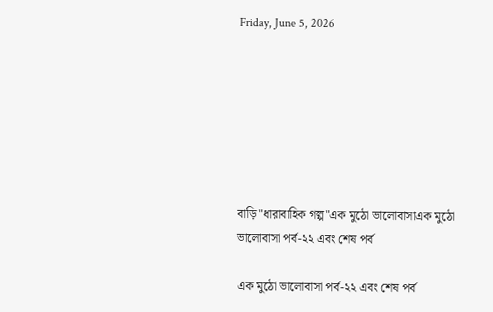Friday, June 5, 2026







বাড়ি"ধারাবাহিক গল্প"এক মুঠো ভালোবাসাএক মুঠো ভালোবাসা পর্ব-২২ এবং শেষ পর্ব

এক মুঠো ভালোবাসা পর্ব-২২ এবং শেষ পর্ব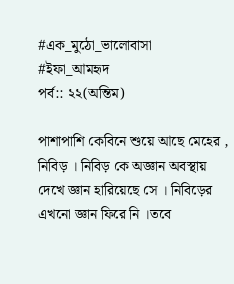#এক_মুঠো_ভালোবাসা
#ইফা_আমহৃদ
পর্ব:: ২২(অন্তিম)

পাশাপাশি কেবিনে শুয়ে আছে মেহের , নিবিড় । নিবিড় কে অজ্ঞান অবস্থায় দেখে জ্ঞান হারিয়েছে সে । নিবিড়ের এখনো জ্ঞান ফিরে নি ।তবে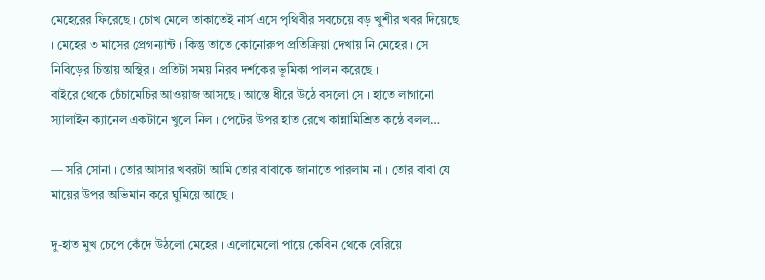মেহেরের ফিরেছে । চোখ মেলে তাকাতেই নার্স এসে পৃথিবীর সবচেয়ে বড় খুশীর খবর দিয়েছে । মেহের ৩ মাসের প্রেগন্যান্ট । কিন্তু তাতে কোনোরুপ প্রতিক্রিয়া দেখায় নি মেহের । সে নিবিড়ের চিন্তায় অস্থির । প্রতিটা সময় নিরব দর্শকের ভূমিকা পালন করেছে ।
বাইরে থেকে চেঁচামেচির আওয়াজ আসছে । আস্তে ধীরে উঠে বসলো সে । হাতে লাগানো স্যালাইন ক্যানেল একটানে খুলে নিল । পেটের উপর হাত রেখে কান্নামিশ্রিত কন্ঠে বলল…

— সরি সোনা । তোর আসার খবরটা আমি তোর বাবাকে জানাতে পারলাম না । তোর বাবা যে মায়ের উপর অভিমান করে ঘুমিয়ে আছে ।

দু-হাত মুখ চেপে কেঁদে উঠলো মেহের । এলোমেলো পায়ে কেবিন থেকে বেরিয়ে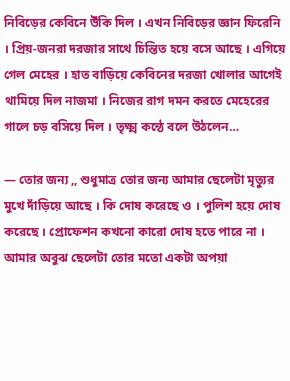নিবিড়ের কেবিনে উঁকি দিল । এখন নিবিড়ের জ্ঞান ফিরেনি । প্রিয়-জনরা দরজার সাথে চিন্তিত হয়ে বসে আছে । এগিয়ে গেল মেহের । হাত বাড়িয়ে কেবিনের দরজা খোলার আগেই থামিয়ে দিল নাজমা ‌। নিজের রাগ দমন করতে মেহেরের গালে চড় বসিয়ে দিল । তৃক্ষ্ম কন্ঠে বলে উঠলেন…

— তোর জন্য ,, শুধুমাত্র তোর জন্য আমার ছেলেটা মৃত্যুর মুখে দাঁড়িয়ে আছে । কি দোষ করেছে ও । পুলিশ হয়ে দোষ করেছে । প্রোফেশন কখনো কারো দোষ হতে পারে না । আমার অবুঝ ছেলেটা তোর মতো একটা অপয়া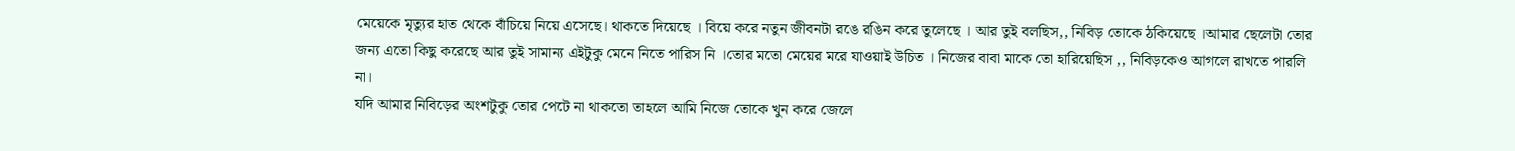মেয়েকে মৃত্যুর হাত থেকে বাঁচিয়ে নিয়ে এসেছে। থাকতে দিয়েছে । বিয়ে করে নতুন জীবনটা রঙে রঙিন করে তুলেছে । আর তুই বলছিস,, নিবিড় তোকে ঠকিয়েছে ।আমার ছেলেটা তোর জন্য এতো কিছু করেছে আর তুই সামান্য এইটুকু মেনে নিতে পারিস নি ।তোর মতো মেয়ের মরে যাওয়াই উচিত । নিজের বাবা মাকে তো হারিয়েছিস ,, নিবিড়কেও আগলে রাখতে পারলি না।
যদি আমার নিবিড়ের অংশটুকু তোর পেটে না থাকতো তাহলে আমি নিজে তোকে খুন করে জেলে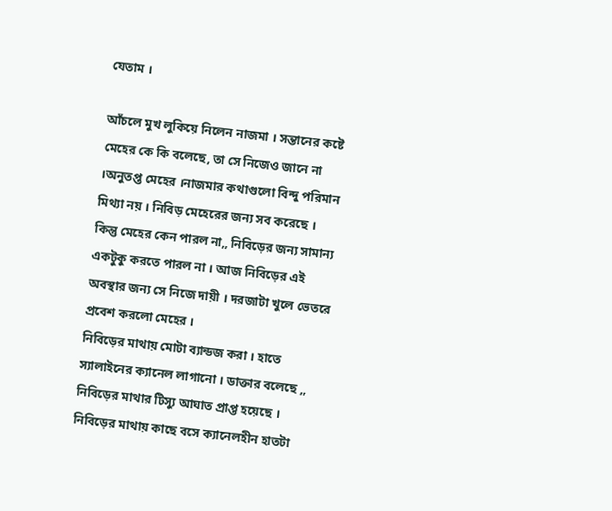যেতাম ।

আঁচলে মুখ লুকিয়ে নিলেন নাজমা । সন্তানের কষ্টে মেহের কে কি বলেছে, তা সে নিজেও জানে না ।অনুতপ্ত মেহের ।নাজমার কথাগুলো বিন্দু পরিমান মিথ্যা নয় । নিবিড় মেহেরের জন্য সব করেছে । কিন্তু মেহের কেন পারল না,, নিবিড়ের জন্য সামান্য একটুকু করতে পারল না । আজ নিবিড়ের এই অবস্থার জন্য সে নিজে দায়ী । দরজাটা খুলে ভেতরে প্রবেশ করলো মেহের ।
নিবিড়ের মাথায় মোটা ব্যান্ডজ করা । হাতে স্যালাইনের ক্যানেল লাগানো । ডাক্তার বলেছে ,, নিবিড়ের মাথার টিস্যু আঘাত প্রাপ্ত হয়েছে ।
নিবিড়ের মাথায় কাছে বসে ক্যানেলহীন হাতটা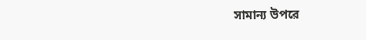সামান্য উপরে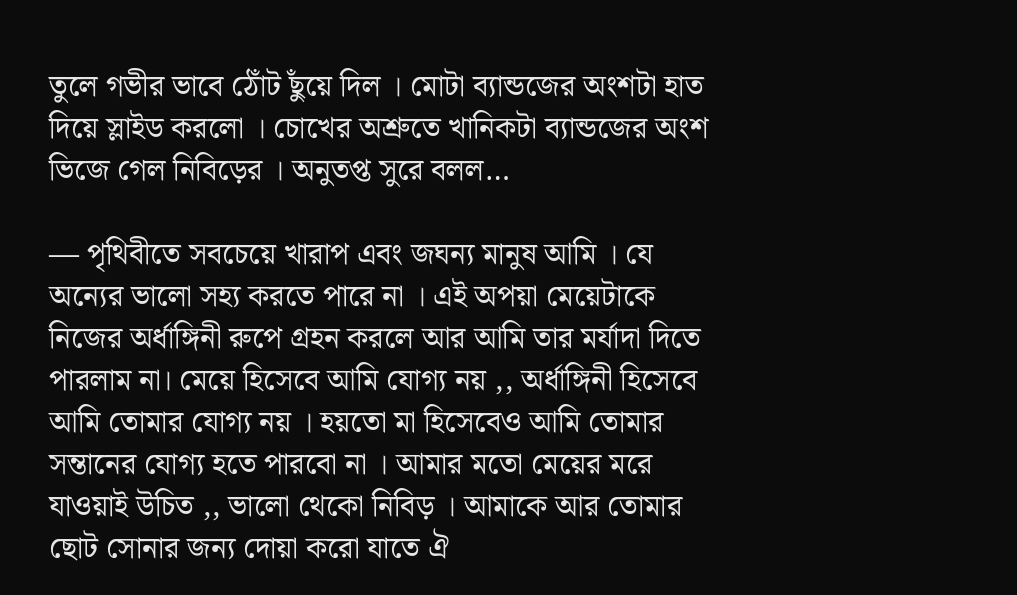তুলে গভীর ভাবে ঠোঁট ছুঁয়ে দিল । মোটা ব্যান্ডজের অংশটা হাত দিয়ে স্লাইড করলো । চোখের অশ্রুতে খানিকটা ব্যান্ডজের অংশ ভিজে গেল নিবিড়ের । অনুতপ্ত সুরে বলল…

— পৃথিবীতে সবচেয়ে খারাপ এবং জঘন্য মানুষ আমি । যে অন্যের ভালো সহ্য করতে পারে না । এই অপয়া মেয়েটাকে নিজের অর্ধাঙ্গিনী রুপে গ্ৰহন করলে আর আমি তার মর্যাদা দিতে পারলাম না। মেয়ে হিসেবে আমি যোগ্য নয় ,, অর্ধাঙ্গিনী হিসেবে আমি তোমার যোগ্য নয় । হয়তো মা হিসেবেও আমি তোমার সন্তানের যোগ্য হতে পারবো না । আমার মতো মেয়ের মরে যাওয়াই উচিত ,, ভালো থেকো নিবিড় । আমাকে আর তোমার ছোট সোনার জন্য দোয়া করো যাতে ঐ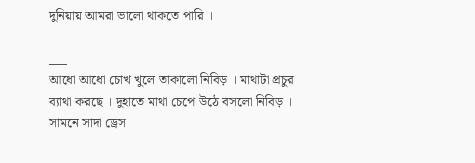দুনিয়ায় আমরা ভালো থাকতে পারি ।

___
আধো আধো চোখ খুলে তাকালো নিবিড় । মাথাটা প্রচুর ব্যাথা করছে । দুহাতে মাথা চেপে উঠে বসলো নিবিড় । সামনে সাদা ড্রেস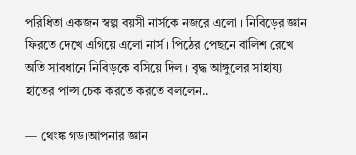পরিধিতা একজন স্বল্প বয়সী নার্সকে নজরে এলো । নিবিড়ের জ্ঞান ফিরতে দেখে এগিয়ে এলো নার্স । পিঠের পেছনে বালিশ রেখে অতি সাবধানে নিবিড়কে বসিয়ে দিল । বৃদ্ধ আঙ্গুলের সাহায্য হাতের পাল্স চেক করতে করতে বললেন..

— থেংঙ্ক গড।আপনার জ্ঞান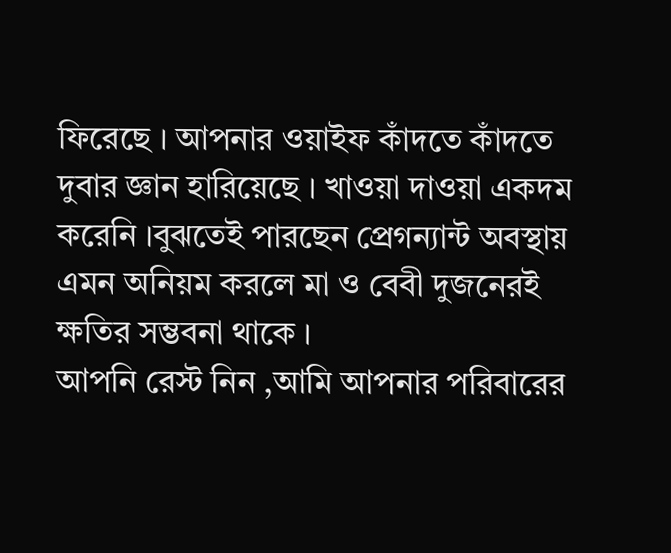ফিরেছে । আপনার ওয়াইফ কাঁদতে কাঁদতে দুবার জ্ঞান হারিয়েছে । খাওয়া দাওয়া একদম করেনি ।বুঝতেই পারছেন প্রেগন্যান্ট অবস্থায় এমন অনিয়ম করলে মা ও বেবী দুজনেরই ক্ষতির সম্ভবনা থাকে ।
আপনি রেস্ট নিন ,আমি আপনার পরিবারের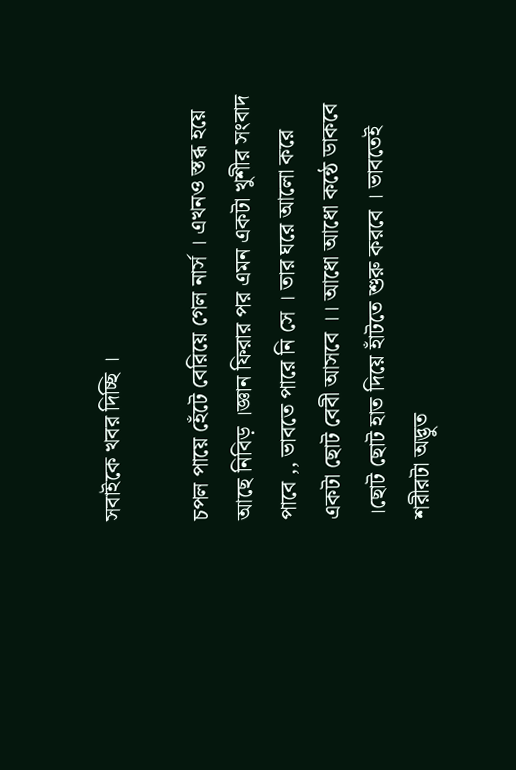সবাইকে খবর দিচ্ছি ।

চপল পায়ে হেঁটে বেরিয়ে গেল নার্স । এখনও স্তব্ধ হয়ে আছে নিবিড় ‌।জ্ঞান ফিরার পর এমন একটা খুশীর সংবাদ পাবে ,, ভাবতে পারে নি সে । তার ঘরে আলো করে একটা ছোট বেবী আসবে ।। আধো আধো কন্ঠে ডাকবে ।ছোট ছোট হাত দিয়ে হাঁটতে শুরু করবে । ভাবতেই শরীরটা অদ্ভুত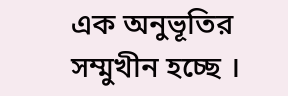এক অনুভূতির সম্মুখীন হচ্ছে ।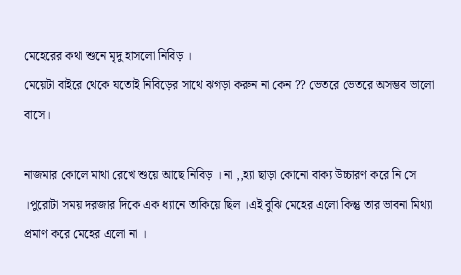মেহেরের কথা শুনে মৃদু হাসলো নিবিড় ।
মেয়েটা বাইরে থেকে যতোই নিবিড়ের সাথে ঝগড়া করুন না কেন ?? ভেতরে ভেতরে অসম্ভব ভালো বাসে।

নাজমার কোলে মাথা রেখে শুয়ে আছে নিবিড় । না ,,হ্যা ছাড়া কোনো বাক্য উচ্চারণ করে নি সে ।পুরোটা সময় দরজার দিকে এক ধ্যানে তাকিয়ে ছিল ।এই বুঝি মেহের এলো কিন্তু তার ভাবনা মিথ্যা প্রমাণ করে মেহের এলো না ।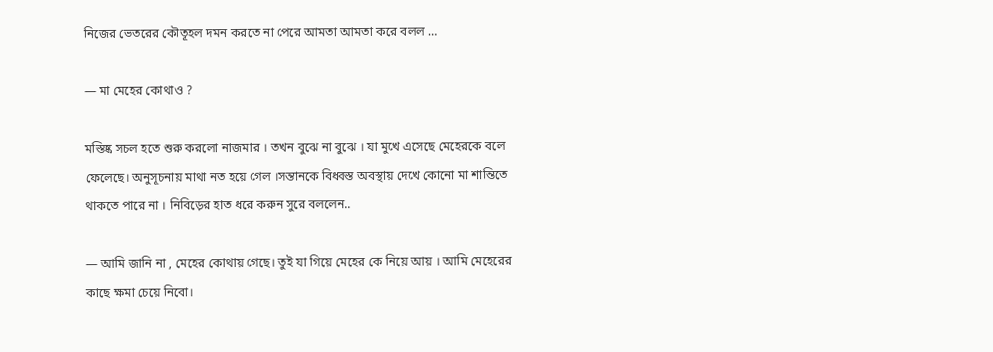নিজের ভেতরের কৌতূহল দমন করতে না পেরে আমতা আমতা করে বলল …

— মা মেহের কোথাও ?

মস্তিষ্ক সচল হতে শুরু করলো নাজমার । তখন বুঝে না বুঝে । যা মুখে এসেছে মেহেরকে বলে ফেলেছে। অনুসূচনায় মাথা নত হয়ে গেল ।সন্তানকে বিধ্বস্ত অবস্থায় দেখে কোনো মা শান্তিতে থাকতে পারে না । নিবিড়ের হাত ধরে করুন সুরে বললেন..

— আমি জানি না , মেহের কোথায় গেছে। তুই যা গিয়ে মেহের কে নিয়ে আয় । আমি মেহেরের কাছে ক্ষমা চেয়ে নিবো।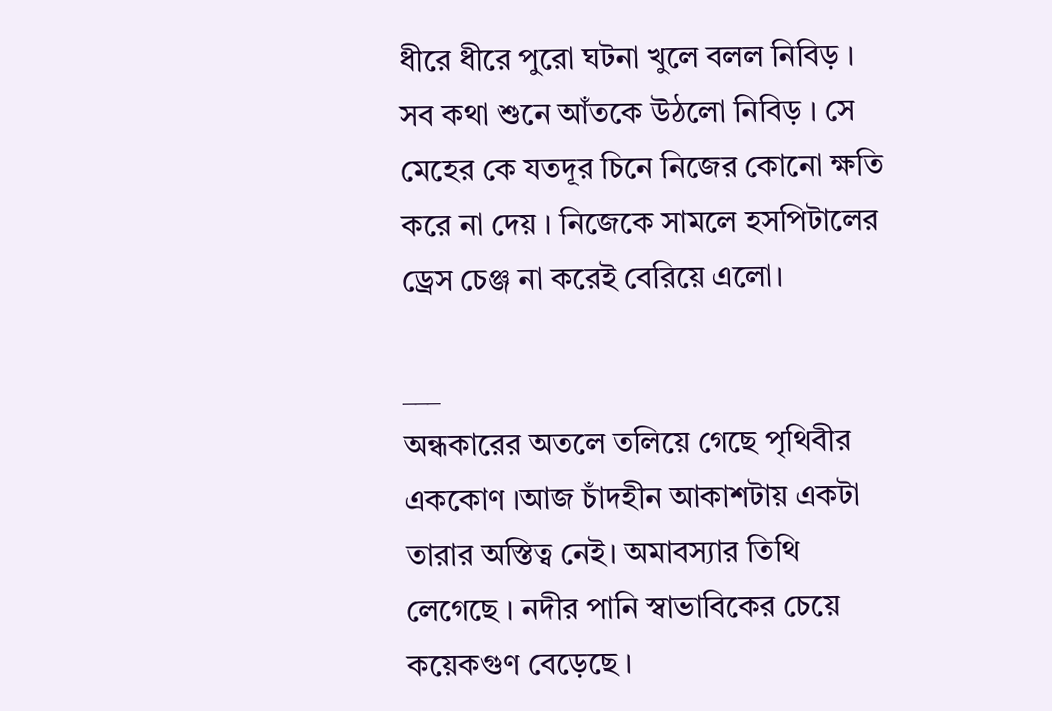ধীরে ধীরে পুরো ঘটনা খুলে বলল নিবিড় । সব কথা শুনে আঁতকে উঠলো নিবিড় । সে মেহের কে যতদূর চিনে নিজের কোনো ক্ষতি করে না দেয় । নিজেকে সামলে হসপিটালের ড্রেস চেঞ্জ না করেই বেরিয়ে এলো।

___
অন্ধকারের অতলে তলিয়ে গেছে পৃথিবীর এককোণ ।আজ চাঁদহীন আকাশটায় একটা তারার অস্তিত্ব নেই। অমাবস্যার তিথি লেগেছে । নদীর পানি স্বাভাবিকের চেয়ে কয়েকগুণ বেড়েছে ।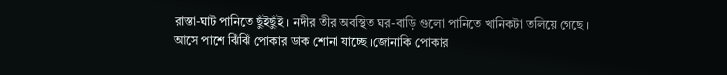রাস্তা-ঘাট পানিতে ছুঁইছুঁই । নদীর তীর অবস্থিত ঘর-বাড়ি গুলো পানিতে খানিকটা তলিয়ে গেছে । আসে পাশে ঝিঁঝিঁ পোকার ডাক শোনা যাচ্ছে ।জোনাকি পোকার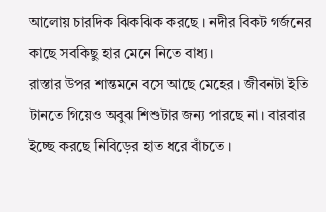আলোয় চারদিক ঝিকঝিক করছে । নদীর বিকট গর্জনের কাছে সবকিছু হার মেনে নিতে বাধ্য।
রাস্তার উপর শান্তমনে বসে আছে মেহের । জীবনটা ইতি টানতে গিয়েও অবুঝ শিশুটার জন্য পারছে না। বারবার ইচ্ছে করছে নিবিড়ের হাত ধরে বাঁচতে ।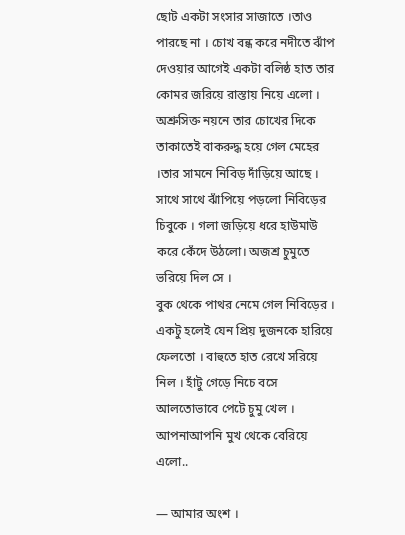ছোট একটা সংসার সাজাতে ।তাও পারছে না । চোখ বন্ধ করে নদীতে ঝাঁপ দেওয়ার আগেই একটা বলিষ্ঠ হাত তার কোমর জরিয়ে রাস্তায় নিয়ে এলো । অশ্রুসিক্ত নয়নে তার চোখের দিকে তাকাতেই বাকরুদ্ধ হয়ে গেল মেহের ।তার সামনে নিবিড় দাঁড়িয়ে আছে । সাথে সাথে ঝাঁপিয়ে পড়লো নিবিড়ের চিবুকে । গলা জড়িয়ে ধরে হাউমাউ করে কেঁদে উঠলো। অজশ্র চুমুতে ভরিয়ে দিল সে ।
বুক থেকে পাথর নেমে গেল নিবিড়ের । একটু হলেই যেন প্রিয় দুজনকে হারিয়ে ফেলতো । বাহুতে হাত রেখে সরিয়ে নিল । হাঁটু গেড়ে নিচে বসে আলতোভাবে পেটে চুমু খেল । আপনাআপনি মুখ থেকে বেরিয়ে এলো..

— আমার অংশ ।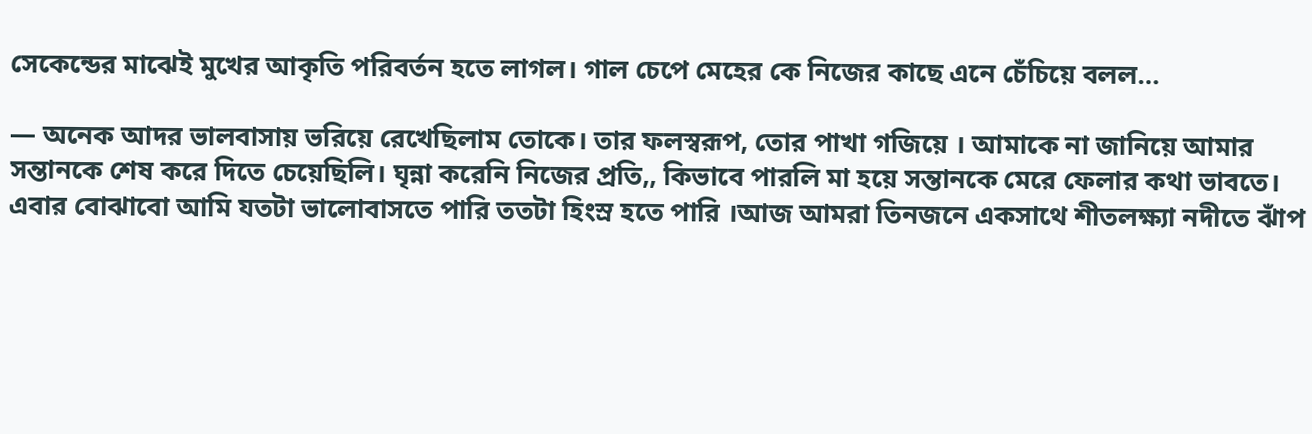সেকেন্ডের মাঝেই মুখের আকৃতি পরিবর্তন হতে লাগল। গাল চেপে মেহের কে নিজের কাছে এনে চেঁচিয়ে বলল…

— অনেক আদর ভালবাসায় ভরিয়ে রেখেছিলাম তোকে। তার ফলস্বরূপ, তোর পাখা গজিয়ে । আমাকে না জানিয়ে আমার সন্তানকে শেষ করে দিতে চেয়েছিলি। ঘৃন্না করেনি নিজের প্রতি,, কিভাবে পারলি মা হয়ে সন্তানকে মেরে ফেলার কথা ভাবতে।
এবার বোঝাবো আমি যতটা ভালোবাসতে পারি ততটা হিংস্র হতে পারি ।আজ আমরা তিনজনে একসাথে শীতলক্ষ্যা নদীতে ঝাঁপ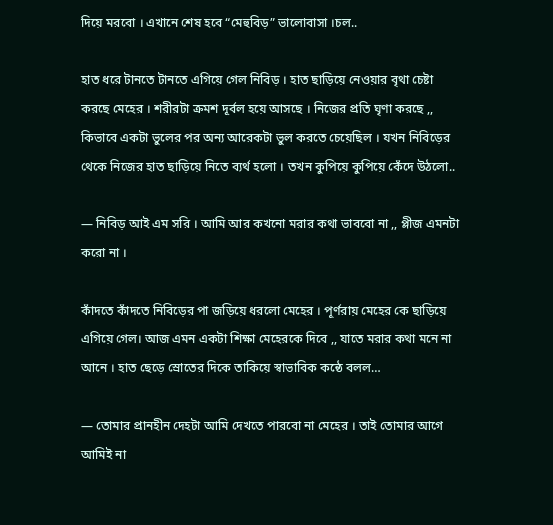দিয়ে মরবো । এখানে শেষ হবে “মেহুবিড়” ভালোবাসা ।চল..

হাত ধরে টানতে টানতে এগিয়ে গেল নিবিড় । হাত ছাড়িয়ে নেওয়ার বৃথা চেষ্টা করছে মেহের । শরীরটা ক্রমশ দূর্বল হয়ে আসছে । নিজের প্রতি ঘৃণা করছে ,, কিভাবে একটা ভুলের পর অন্য আরেকটা ভুল করতে চেয়েছিল । যখন নিবিড়ের থেকে নিজের হাত ছাড়িয়ে নিতে ব্যর্থ হলো । তখন কুপিয়ে কুপিয়ে কেঁদে উঠলো..

— নিবিড় আই এম সরি । আমি আর কখনো মরার কথা ভাববো না ,, প্লীজ এমনটা করো না ।

কাঁদতে কাঁদতে নিবিড়ের পা জড়িয়ে ধরলো মেহের । পূর্ণরায় মেহের কে ছাড়িয়ে এগিয়ে গেল। আজ এমন একটা শিক্ষা মেহেরকে দিবে ,, যাতে মরার কথা মনে না আনে । হাত ছেড়ে স্রোতের দিকে তাকিয়ে স্বাভাবিক কন্ঠে বলল…

— তোমার প্রানহীন দেহটা আমি দেখতে পারবো না মেহের । তাই তোমার আগে আমিই না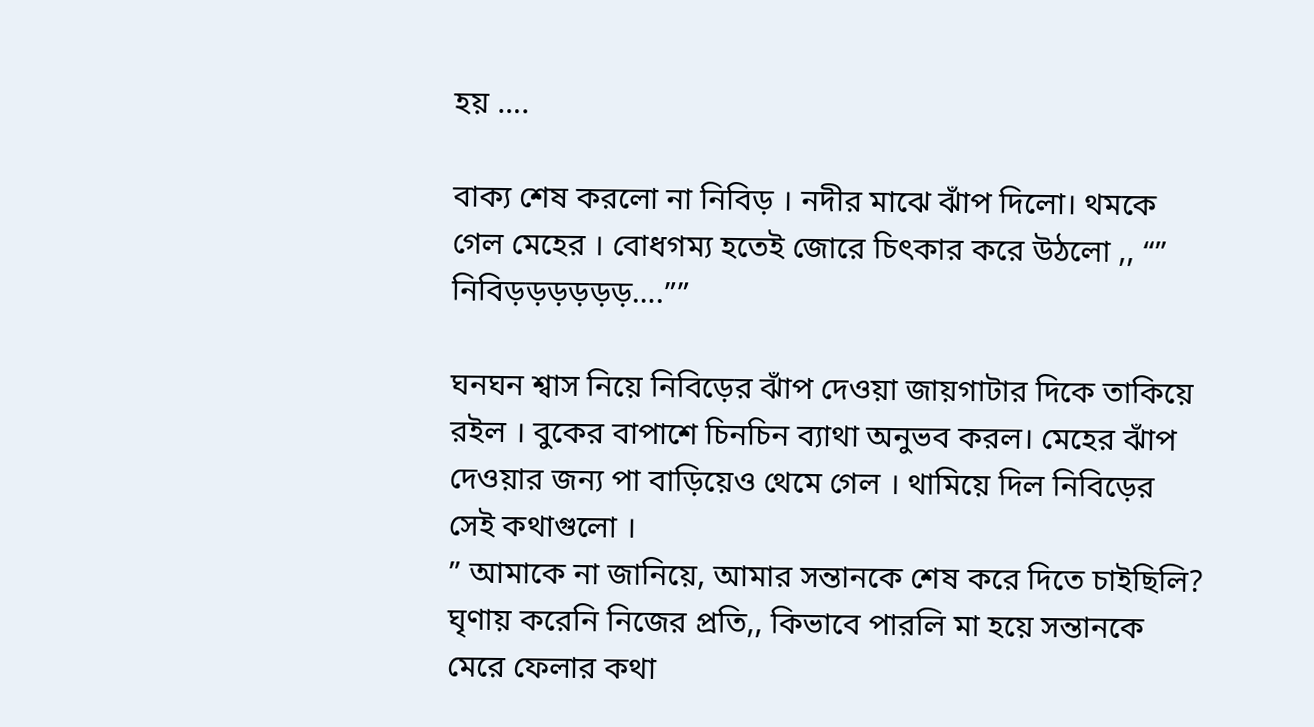হয় ….

বাক্য শেষ করলো না নিবিড় । নদীর মাঝে ঝাঁপ দিলো। থমকে গেল মেহের । বোধগম্য হতেই জোরে চিৎকার করে উঠলো ,, “” নিবিড়ড়ড়ড়ড়ড়….””

ঘনঘন শ্বাস নিয়ে নিবিড়ের ঝাঁপ দেওয়া জায়গাটার দিকে তাকিয়ে রইল । বুকের বাপাশে চিনচিন ব্যাথা অনুভব করল। মেহের ঝাঁপ দেওয়ার জন্য পা বাড়িয়েও থেমে গেল । থামিয়ে দিল নিবিড়ের সেই কথাগুলো ।
” আমাকে না জানিয়ে, আমার সন্তানকে শেষ করে দিতে চাইছিলি? ঘৃণায় করেনি নিজের প্রতি,, কিভাবে পারলি মা হয়ে সন্তানকে মেরে ফেলার কথা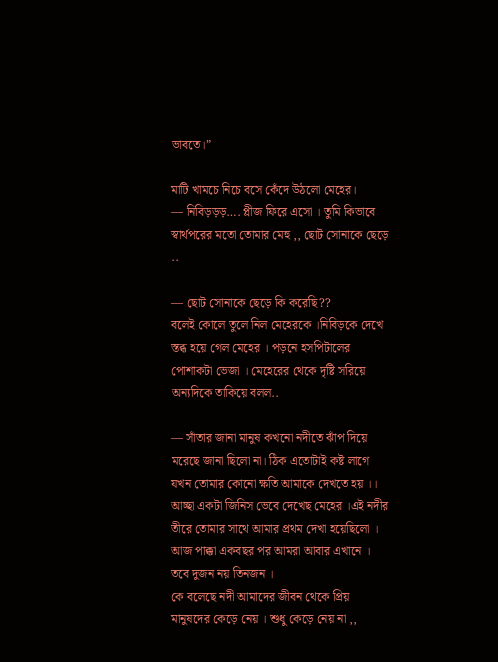ভাবতে।”

মাটি খামচে নিচে বসে কেঁদে উঠলো মেহের।
— নিবিড়ড়ড়…. প্লীজ ফিরে এসো । তুমি কিভাবে স্বার্থপরের মতো তোমার মেহু ,, ছোট সোনাকে ছেড়ে ..

— ছোট সোনাকে ছেড়ে কি করেছি??
বলেই কোলে তুলে নিল মেহেরকে ।নিবিড়কে দেখে স্তব্ধ হয়ে গেল মেহের । পড়নে হসপিটালের পোশাকটা ভেজা । মেহেরের থেকে দৃষ্টি সরিয়ে অন্যদিকে‌ তাকিয়ে বলল..

— সাঁতার জানা মানুষ কখনো নদীতে ঝাঁপ দিয়ে মরেছে জানা ছিলো না। ঠিক এতোটাই কষ্ট লাগে যখন তোমার কোনো ক্ষতি আমাকে দেখতে হয় ।।
আচ্ছা একটা জিনিস ভেবে দেখেছ মেহের ।এই নদীর তীরে তোমার সাথে আমার প্রথম দেখা হয়েছিলো । আজ পাক্কা একবছর পর আমরা আবার এখানে । তবে দুজন নয় তিনজন ।
কে বলেছে নদী আমাদের জীবন থেকে প্রিয় মানুষদের কেড়ে নেয় । শুধু কেড়ে নেয় না ,,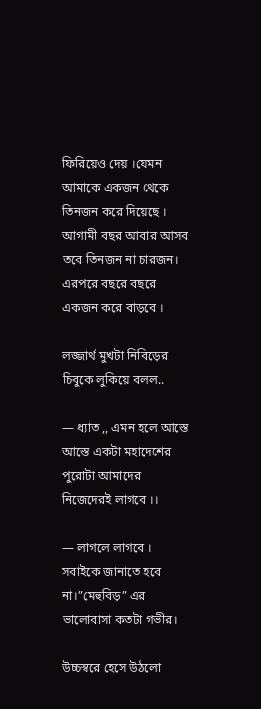ফিরিয়েও দেয় ।যেমন আমাকে একজন থেকে তিনজন করে দিয়েছে । আগামী বছর আবার আসব তবে তিনজন না চারজন। এরপরে বছরে বছরে একজন করে বাড়বে ‌।

লজ্জার্থ মুখটা নিবিড়ের চিবুকে লুকিয়ে বলল..

— ধ্যাত ,, এমন হলে আস্তে আস্তে একটা মহাদেশের পুরোটা আমাদের নিজেদেরই লাগবে ।।

— লাগলে লাগবে । সবাইকে জানাতে হবে না।”মেহুবিড়” এর ভালোবাসা কতটা গভীর।

উচ্চস্বরে হেসে উঠলো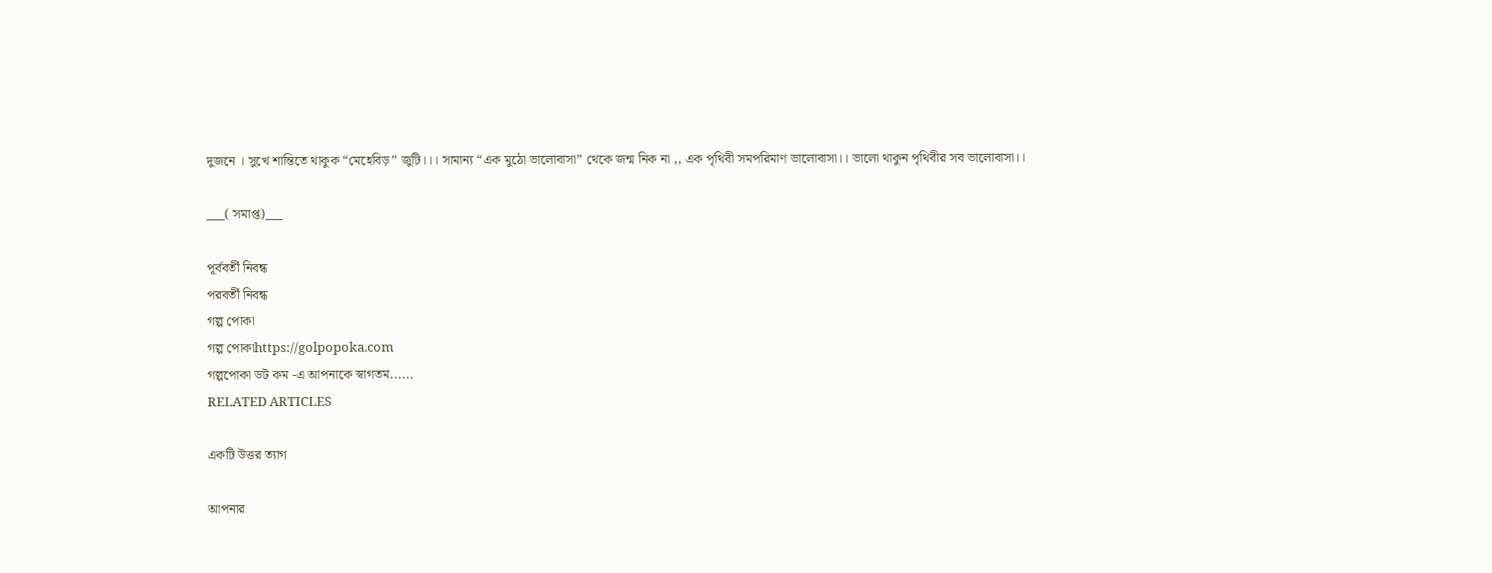দুজনে । সুখে শান্তিতে থাকুক “মেহেবিড়” জুটি।।। সামান্য “এক মুঠো ভালোবাসা” থেকে জন্ম নিক না ,, এক পৃথিবী সমপরিমাণ ভালোবাসা।। ভালো থাকুন পৃথিবীর সব ভালোবাসা।।

___( সমাপ্ত)___

পূর্ববর্তী নিবন্ধ
পরবর্তী নিবন্ধ
গল্প পোকা
গল্প পোকাhttps://golpopoka.com
গল্পপোকা ডট কম -এ আপনাকে স্বাগতম......
RELATED ARTICLES

একটি উত্তর ত্যাগ

আপনার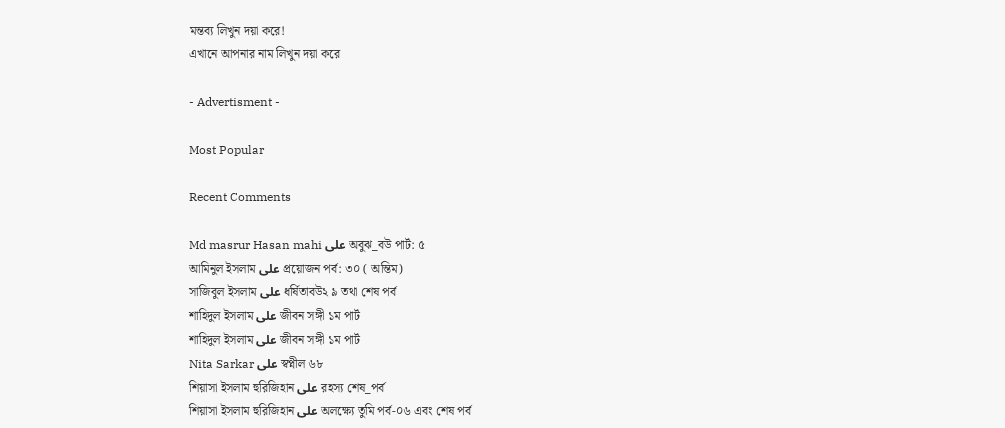মন্তব্য লিখুন দয়া করে!
এখানে আপনার নাম লিখুন দয়া করে

- Advertisment -

Most Popular

Recent Comments

Md masrur Hasan mahi على অবুঝ_বউ পার্ট: ৫
আমিনুল ইসলাম على প্রয়োজন পর্ব: ৩০ ( অন্তিম)
সাজিবুল ইসলাম على ধর্ষিতাবউ২ ৯ তথা শেষ পর্ব
শাহিদুল ইসলাম على জীবন সঙ্গী ১ম পার্ট
শাহিদুল ইসলাম على জীবন সঙ্গী ১ম পার্ট
Nita Sarkar على স্বপ্নীল ৬৮
শিয়াসা ইসলাম হুরিজিহান على রহস্য শেষ_পর্ব
শিয়াসা ইসলাম হুরিজিহান على অলক্ষ্যে তুমি পর্ব-০৬ এবং শেষ পর্ব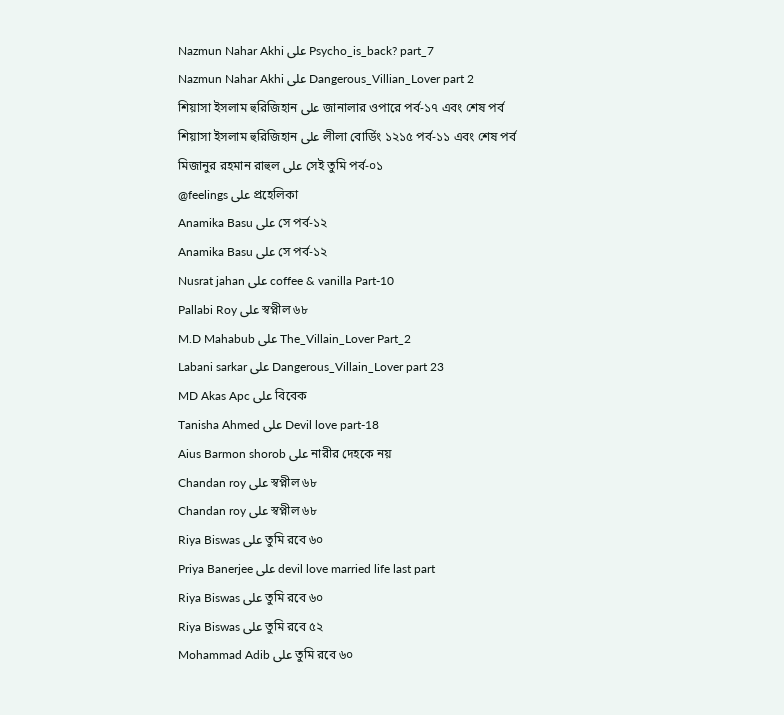Nazmun Nahar Akhi على Psycho_is_back? part_7
Nazmun Nahar Akhi على Dangerous_Villian_Lover part 2
শিয়াসা ইসলাম হুরিজিহান على জানালার ওপারে পর্ব-১৭ এবং শেষ পর্ব
শিয়াসা ইসলাম হুরিজিহান على লীলা বোর্ডিং ১২১৫ পর্ব-১১ এবং শেষ পর্ব
মিজানুর রহমান রাহুল على সেই তুমি পর্ব-০১
@feelings على প্রহেলিকা
Anamika Basu على সে পর্ব-১২
Anamika Basu على সে পর্ব-১২
Nusrat jahan على coffee & vanilla Part-10
Pallabi Roy على স্বপ্নীল ৬৮
M.D Mahabub على The_Villain_Lover Part_2
Labani sarkar على Dangerous_Villain_Lover part 23
MD Akas Apc على বিবেক
Tanisha Ahmed على Devil love part-18
Aius Barmon shorob على নারীর দেহকে নয়
Chandan roy على স্বপ্নীল ৬৮
Chandan roy على স্বপ্নীল ৬৮
Riya Biswas على তুমি রবে ৬০
Priya Banerjee على devil love married life last part
Riya Biswas على তুমি রবে ৬০
Riya Biswas على তুমি রবে ৫২
Mohammad Adib على তুমি রবে ৬০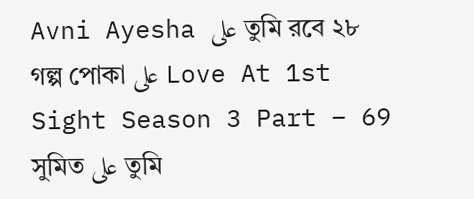Avni Ayesha على তুমি রবে ২৮
গল্প পোকা على Love At 1st Sight Season 3 Part – 69
সুমিত على তুমি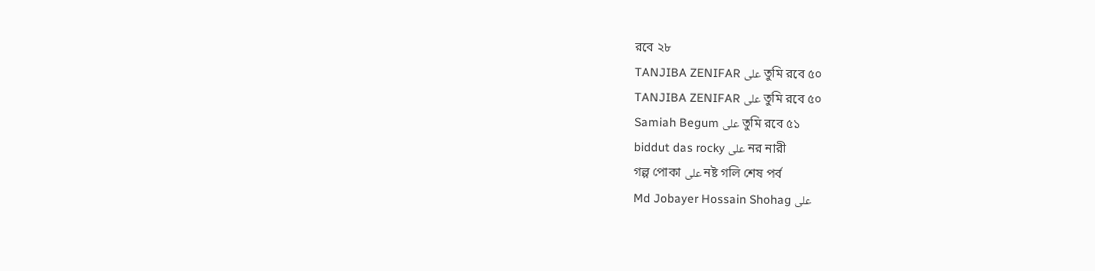রবে ২৮
TANJIBA ZENIFAR على তুমি রবে ৫০
TANJIBA ZENIFAR على তুমি রবে ৫০
Samiah Begum على তুমি রবে ৫১
biddut das rocky على নর নারী
গল্প পোকা على নষ্ট গলি শেষ পর্ব
Md Jobayer Hossain Shohag على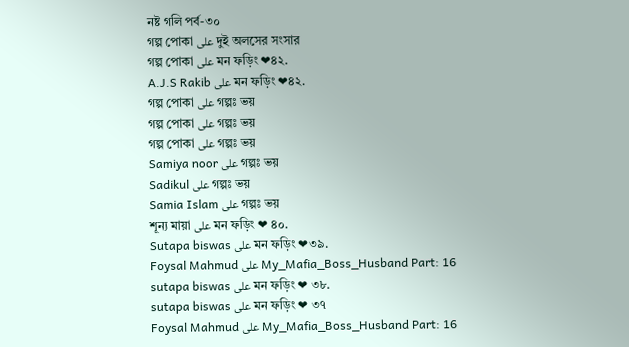নষ্ট গলি পর্ব-৩০
গল্প পোকা على দুই অলসের সংসার
গল্প পোকা على মন ফড়িং ❤৪২.
A.J.S Rakib على মন ফড়িং ❤৪২.
গল্প পোকা على গল্পঃ ভয়
গল্প পোকা على গল্পঃ ভয়
গল্প পোকা على গল্পঃ ভয়
Samiya noor على গল্পঃ ভয়
Sadikul على গল্পঃ ভয়
Samia Islam على গল্পঃ ভয়
শূন্য মায়া على মন ফড়িং ❤ ৪০.
Sutapa biswas على মন ফড়িং ❤৩৯.
Foysal Mahmud على My_Mafia_Boss_Husband Part: 16
sutapa biswas على মন ফড়িং ❤ ৩৮.
sutapa biswas على মন ফড়িং ❤ ৩৭
Foysal Mahmud على My_Mafia_Boss_Husband Part: 16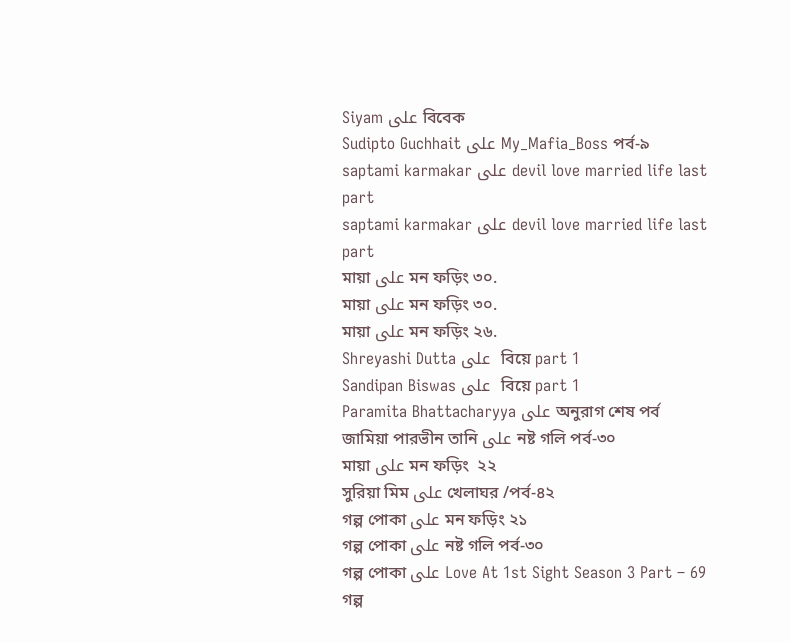Siyam على বিবেক
Sudipto Guchhait على My_Mafia_Boss পর্ব-৯
saptami karmakar على devil love married life last part
saptami karmakar على devil love married life last part
মায়া على মন ফড়িং ৩০.
মায়া على মন ফড়িং ৩০.
মায়া على মন ফড়িং ২৬.
Shreyashi Dutta على  বিয়ে part 1
Sandipan Biswas على  বিয়ে part 1
Paramita Bhattacharyya على অনুরাগ শেষ পর্ব
জামিয়া পারভীন তানি على নষ্ট গলি পর্ব-৩০
মায়া على মন ফড়িং  ২২
সুরিয়া মিম على খেলাঘর /পর্ব-৪২
গল্প পোকা على মন ফড়িং ২১
গল্প পোকা على নষ্ট গলি পর্ব-৩০
গল্প পোকা على Love At 1st Sight Season 3 Part – 69
গল্প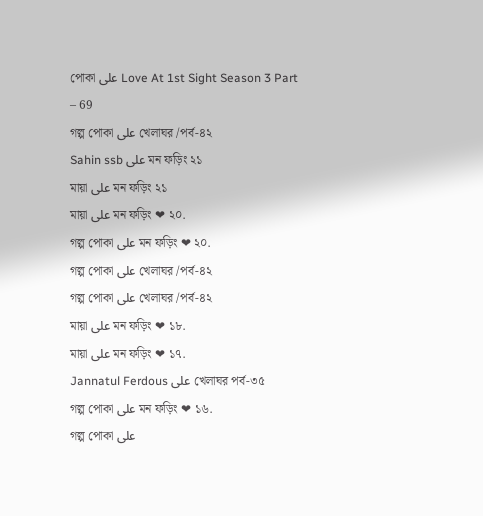পোকা على Love At 1st Sight Season 3 Part – 69
গল্প পোকা على খেলাঘর /পর্ব-৪২
Sahin ssb على মন ফড়িং ২১
মায়া على মন ফড়িং ২১
মায়া على মন ফড়িং ❤ ২০.
গল্প পোকা على মন ফড়িং ❤ ২০.
গল্প পোকা على খেলাঘর /পর্ব-৪২
গল্প পোকা على খেলাঘর /পর্ব-৪২
মায়া على মন ফড়িং ❤ ১৮.
মায়া على মন ফড়িং ❤ ১৭.
Jannatul Ferdous على খেলাঘর পর্ব-৩৫
গল্প পোকা على মন ফড়িং ❤ ১৬.
গল্প পোকা على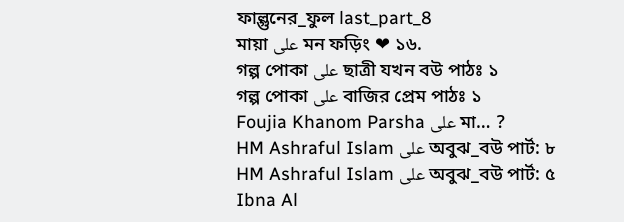ফাল্গুনের_ফুল last_part_8
মায়া على মন ফড়িং ❤ ১৬.
গল্প পোকা على ছাত্রী যখন বউ পাঠঃ ১
গল্প পোকা على বাজির প্রেম পাঠঃ ১
Foujia Khanom Parsha على মা… ?
HM Ashraful Islam على অবুঝ_বউ পার্ট: ৮
HM Ashraful Islam على অবুঝ_বউ পার্ট: ৫
Ibna Al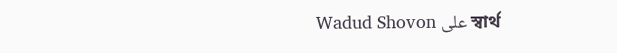Wadud Shovon على স্বার্থ